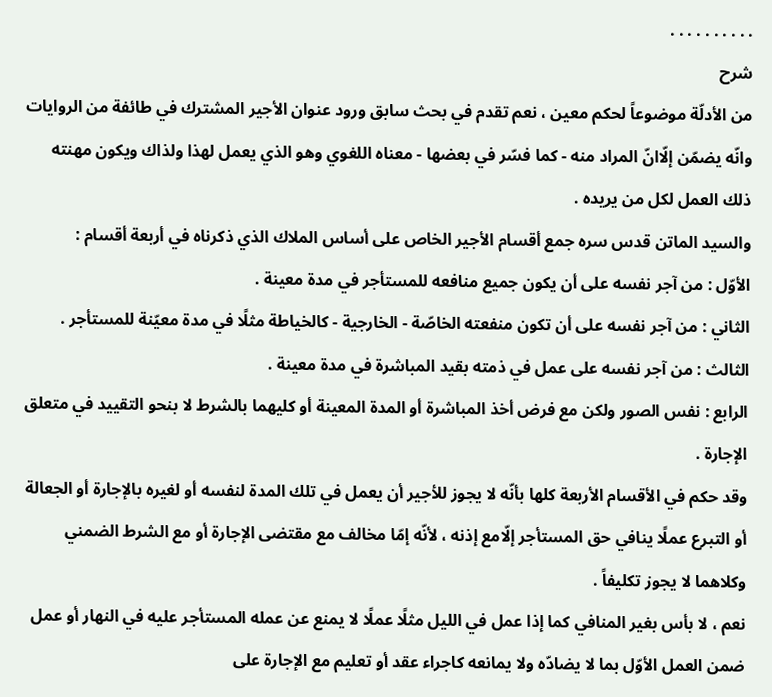. . . . . . . . . .
شرح
من الأدلّة موضوعاً لحكم معين ، نعم تقدم في بحث سابق ورود عنوان الأجير المشترك في طائفة من الروايات وانّه يضمّن إلّاانّ المراد منه - كما فسّر في بعضها - معناه اللغوي وهو الذي يعمل لهذا ولذاك ويكون مهنته ذلك العمل لكل من يريده .
والسيد الماتن قدس سره جمع أقسام الأجير الخاص على أساس الملاك الذي ذكرناه في أربعة أقسام :
الأوّل : من آجر نفسه على أن يكون جميع منافعه للمستأجر في مدة معينة .
الثاني : من آجر نفسه على أن تكون منفعته الخاصّة - الخارجية - كالخياطة مثلًا في مدة معيّنة للمستأجر .
الثالث : من آجر نفسه على عمل في ذمته بقيد المباشرة في مدة معينة .
الرابع : نفس الصور ولكن مع فرض أخذ المباشرة أو المدة المعينة أو كليهما بالشرط لا بنحو التقييد في متعلق الإجارة .
وقد حكم في الأقسام الأربعة كلها بأنّه لا يجوز للأجير أن يعمل في تلك المدة لنفسه أو لغيره بالإجارة أو الجعالة أو التبرع عملًا ينافي حق المستأجر إلّامع إذنه ، لأنّه إمّا مخالف مع مقتضى الإجارة أو مع الشرط الضمني وكلاهما لا يجوز تكليفاً .
نعم ، لا بأس بغير المنافي كما إذا عمل في الليل مثلًا عملًا لا يمنع عن عمله المستأجر عليه في النهار أو عمل ضمن العمل الأوّل بما لا يضادّه ولا يمانعه كاجراء عقد أو تعليم مع الإجارة على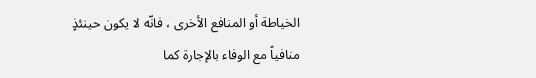الخياطة أو المنافع الأخرى ، فانّه لا يكون حينئذٍ منافياً مع الوفاء بالإجارة كما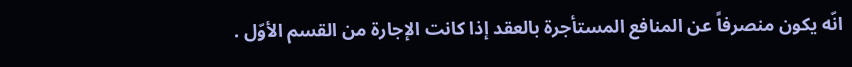انّه يكون منصرفاً عن المنافع المستأجرة بالعقد إذا كانت الإجارة من القسم الأوّل .